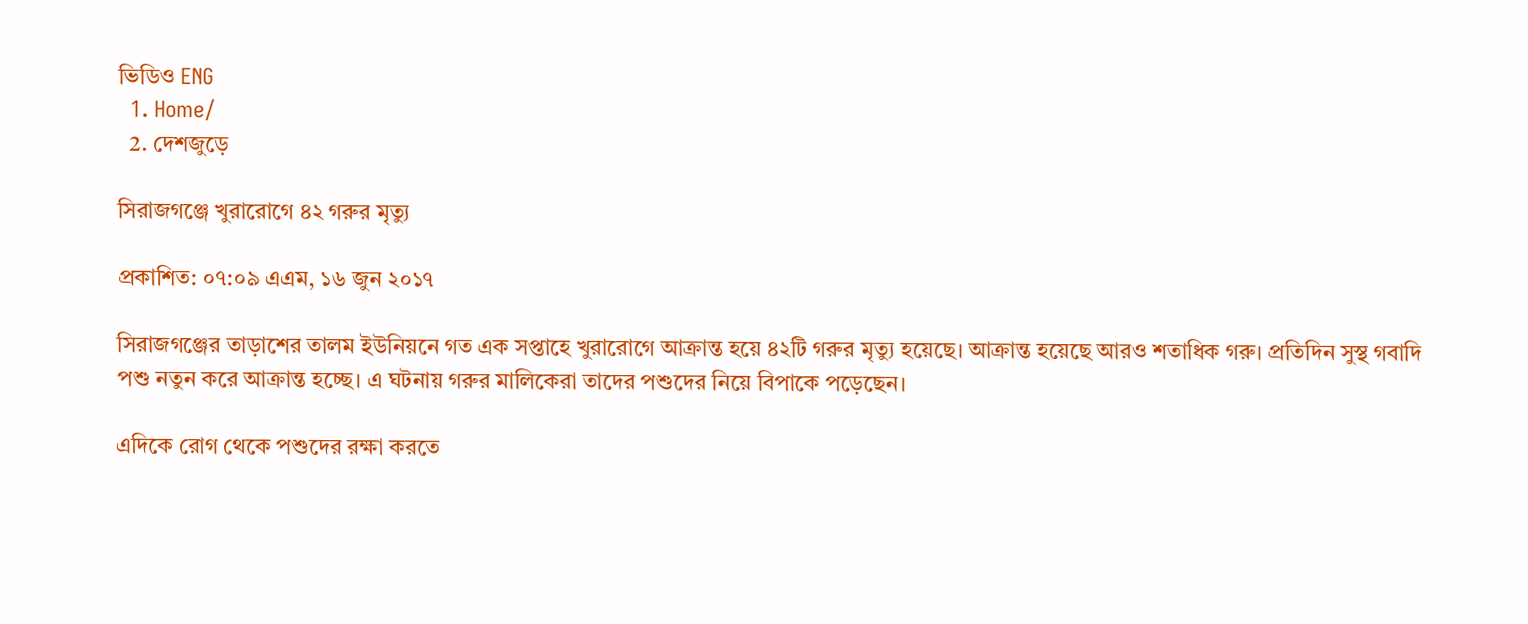ভিডিও ENG
  1. Home/
  2. দেশজুড়ে

সিরাজগঞ্জে খুরারোগে ৪২ গরুর মৃত্যু

প্রকাশিত: ০৭:০৯ এএম, ১৬ জুন ২০১৭

সিরাজগঞ্জের তাড়াশের তালম ইউনিয়নে গত এক সপ্তাহে খুরারোগে আক্রান্ত হয়ে ৪২টি গরুর মৃত্যু হয়েছে। আক্রান্ত হয়েছে আরও শতাধিক গরু। প্রতিদিন সুস্থ গবাদি পশু নতুন করে আক্রান্ত হচ্ছে। এ ঘটনায় গরুর মালিকেরা তাদের পশুদের নিয়ে বিপাকে পড়েছেন।

এদিকে রোগ থেকে পশুদের রক্ষা করতে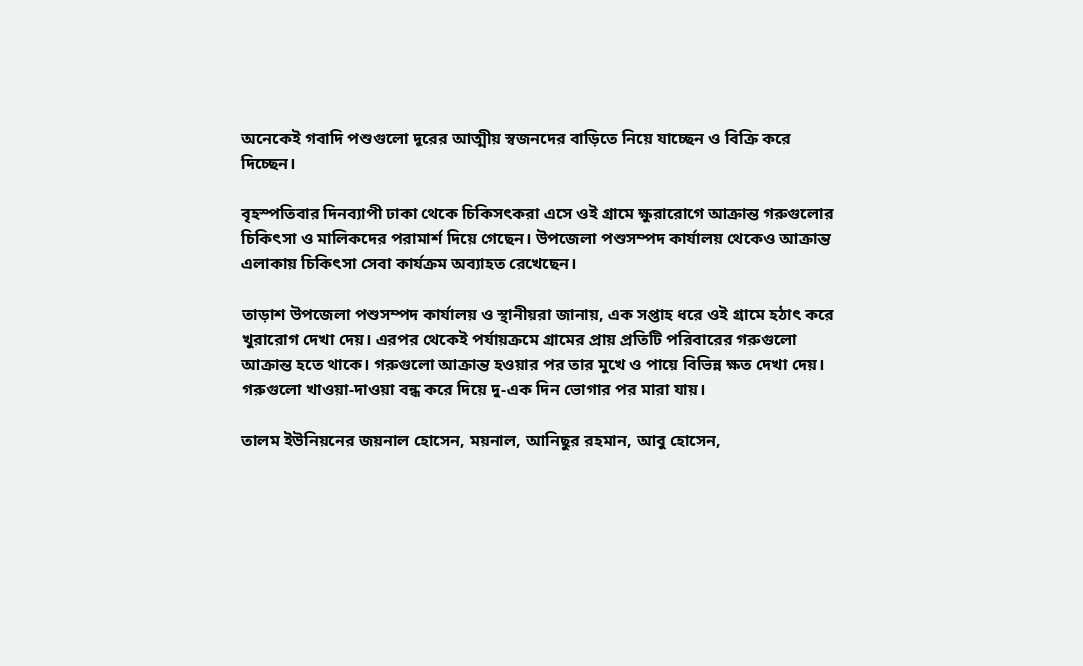অনেকেই গবাদি পশুগুলো দূরের আত্মীয় স্বজনদের বাড়িতে নিয়ে যাচ্ছেন ও বিক্রি করে দিচ্ছেন।

বৃহস্পতিবার দিনব্যাপী ঢাকা থেকে চিকিসৎকরা এসে ওই গ্রামে ক্ষুরারোগে আক্রান্ত গরুগুলোর চিকিৎসা ও মালিকদের পরামার্শ দিয়ে গেছেন। উপজেলা পশুসম্পদ কার্যালয় থেকেও আক্রান্ত এলাকায় চিকিৎসা সেবা কার্যক্রম অব্যাহত রেখেছেন।

তাড়াশ উপজেলা পশুসম্পদ কার্যালয় ও স্থানীয়রা জানায়, এক সপ্তাহ ধরে ওই গ্রামে হঠাৎ করে খুরারোগ দেখা দেয়। এরপর থেকেই পর্যায়ক্রমে গ্রামের প্রায় প্রতিটি পরিবারের গরুগুলো আক্রান্ত হতে থাকে। গরুগুলো আক্রান্ত হওয়ার পর তার মুখে ও পায়ে বিভিন্ন ক্ষত দেখা দেয়। গরুগুলো খাওয়া-দাওয়া বন্ধ করে দিয়ে দু-এক দিন ভোগার পর মারা যায়।

তালম ইউনিয়নের জয়নাল হোসেন, ময়নাল, আনিছুর রহমান, আবু হোসেন,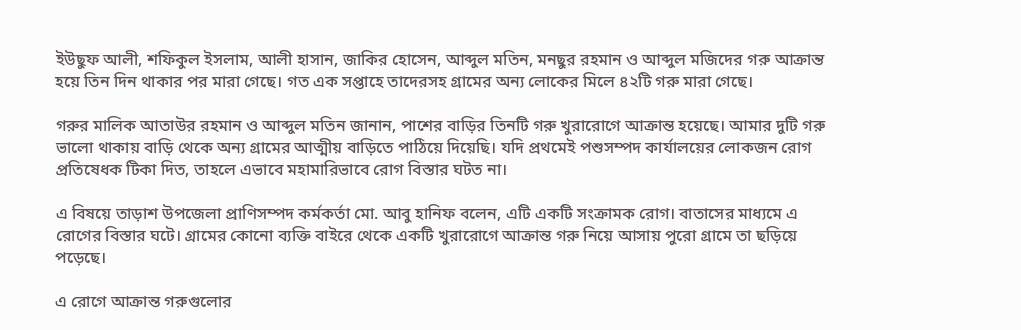ইউছুফ আলী, শফিকুল ইসলাম, আলী হাসান, জাকির হোসেন, আব্দুল মতিন, মনছুর রহমান ও আব্দুল মজিদের গরু আক্রান্ত হয়ে তিন দিন থাকার পর মারা গেছে। গত এক সপ্তাহে তাদেরসহ গ্রামের অন্য লোকের মিলে ৪২টি গরু মারা গেছে।

গরুর মালিক আতাউর রহমান ও আব্দুল মতিন জানান, পাশের বাড়ির তিনটি গরু খুরারোগে আক্রান্ত হয়েছে। আমার দুটি গরু ভালো থাকায় বাড়ি থেকে অন্য গ্রামের আত্মীয় বাড়িতে পাঠিয়ে দিয়েছি। যদি প্রথমেই পশুসম্পদ কার্যালয়ের লোকজন রোগ প্রতিষেধক টিকা দিত, তাহলে এভাবে মহামারিভাবে রোগ বিস্তার ঘটত না।

এ বিষয়ে তাড়াশ উপজেলা প্রাণিসম্পদ কর্মকর্তা মো. আবু হানিফ বলেন, এটি একটি সংক্রামক রোগ। বাতাসের মাধ্যমে এ রোগের বিস্তার ঘটে। গ্রামের কোনো ব্যক্তি বাইরে থেকে একটি খুরারোগে আক্রান্ত গরু নিয়ে আসায় পুরো গ্রামে তা ছড়িয়ে পড়েছে।

এ রোগে আক্রান্ত গরুগুলোর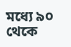মধ্যে ৯০ থেকে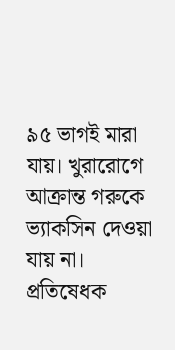৯৫ ভাগই মারা যায়। খুরারোগে আক্রান্ত গরুকে ভ্যাকসিন দেওয়া যায় না। প্রতিষেধক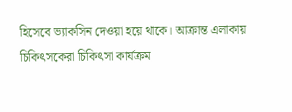হিসেবে ভ্যাকসিন দেওয়া হয়ে থাকে। আক্রান্ত এলাকায় চিকিৎসকেরা চিকিৎসা কার্যক্রম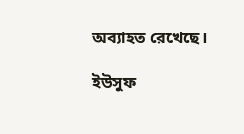অব্যাহত রেখেছে।

ইউসুফ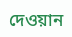দেওয়ান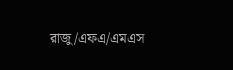রাজু/এফএ/এমএস